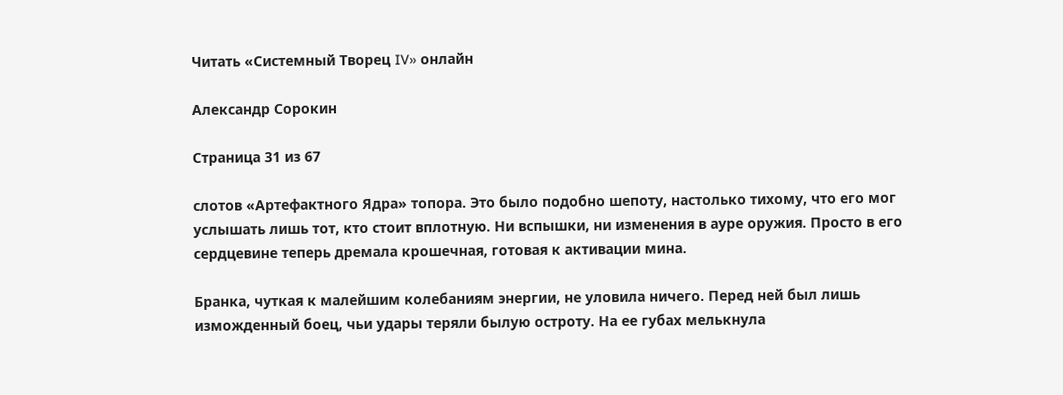Читать «Системный Творец IV» онлайн

Александр Сорокин

Страница 31 из 67

слотов «Артефактного Ядра» топора. Это было подобно шепоту, настолько тихому, что его мог услышать лишь тот, кто стоит вплотную. Ни вспышки, ни изменения в ауре оружия. Просто в его сердцевине теперь дремала крошечная, готовая к активации мина.

Бранка, чуткая к малейшим колебаниям энергии, не уловила ничего. Перед ней был лишь изможденный боец, чьи удары теряли былую остроту. На ее губах мелькнула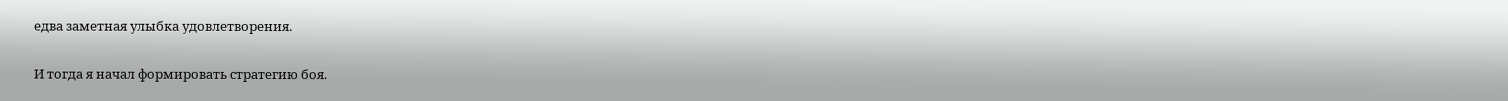едва заметная улыбка удовлетворения.

И тогда я начал формировать стратегию боя.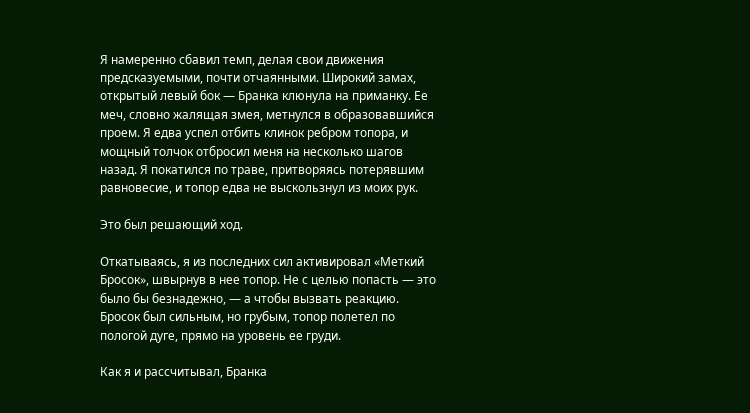Я намеренно сбавил темп, делая свои движения предсказуемыми, почти отчаянными. Широкий замах, открытый левый бок — Бранка клюнула на приманку. Ее меч, словно жалящая змея, метнулся в образовавшийся проем. Я едва успел отбить клинок ребром топора, и мощный толчок отбросил меня на несколько шагов назад. Я покатился по траве, притворяясь потерявшим равновесие, и топор едва не выскользнул из моих рук.

Это был решающий ход.

Откатываясь, я из последних сил активировал «Меткий Бросок», швырнув в нее топор. Не с целью попасть — это было бы безнадежно, — а чтобы вызвать реакцию. Бросок был сильным, но грубым, топор полетел по пологой дуге, прямо на уровень ее груди.

Как я и рассчитывал, Бранка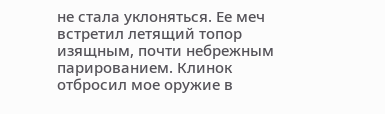не стала уклоняться. Ее меч встретил летящий топор изящным, почти небрежным парированием. Клинок отбросил мое оружие в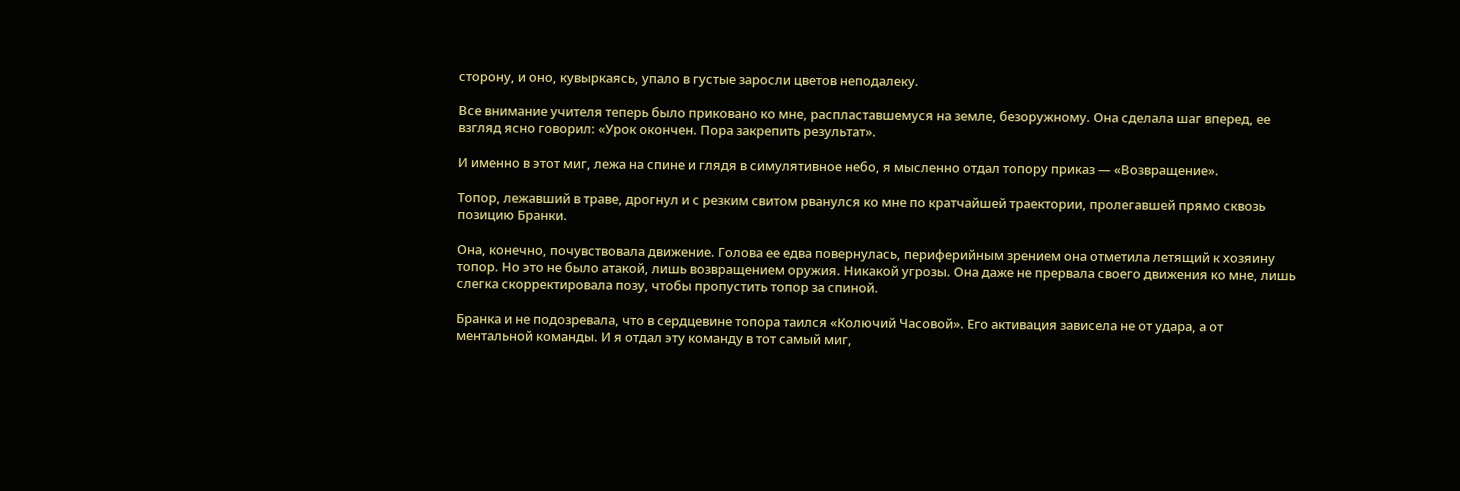сторону, и оно, кувыркаясь, упало в густые заросли цветов неподалеку.

Все внимание учителя теперь было приковано ко мне, распластавшемуся на земле, безоружному. Она сделала шаг вперед, ее взгляд ясно говорил: «Урок окончен. Пора закрепить результат».

И именно в этот миг, лежа на спине и глядя в симулятивное небо, я мысленно отдал топору приказ — «Возвращение».

Топор, лежавший в траве, дрогнул и с резким свитом рванулся ко мне по кратчайшей траектории, пролегавшей прямо сквозь позицию Бранки.

Она, конечно, почувствовала движение. Голова ее едва повернулась, периферийным зрением она отметила летящий к хозяину топор. Но это не было атакой, лишь возвращением оружия. Никакой угрозы. Она даже не прервала своего движения ко мне, лишь слегка скорректировала позу, чтобы пропустить топор за спиной.

Бранка и не подозревала, что в сердцевине топора таился «Колючий Часовой». Его активация зависела не от удара, а от ментальной команды. И я отдал эту команду в тот самый миг,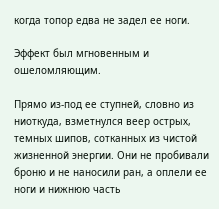когда топор едва не задел ее ноги.

Эффект был мгновенным и ошеломляющим.

Прямо из-под ее ступней, словно из ниоткуда, взметнулся веер острых, темных шипов, сотканных из чистой жизненной энергии. Они не пробивали броню и не наносили ран, а оплели ее ноги и нижнюю часть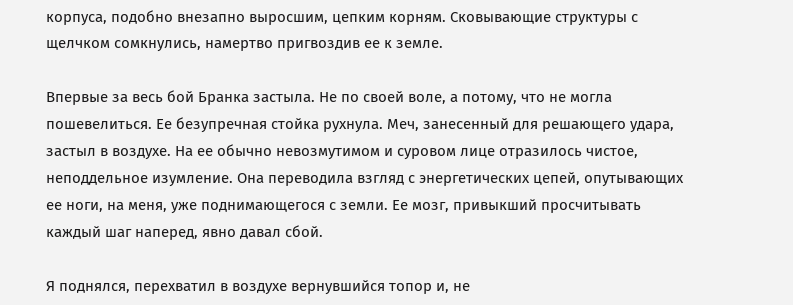корпуса, подобно внезапно выросшим, цепким корням. Сковывающие структуры с щелчком сомкнулись, намертво пригвоздив ее к земле.

Впервые за весь бой Бранка застыла. Не по своей воле, а потому, что не могла пошевелиться. Ее безупречная стойка рухнула. Меч, занесенный для решающего удара, застыл в воздухе. На ее обычно невозмутимом и суровом лице отразилось чистое, неподдельное изумление. Она переводила взгляд с энергетических цепей, опутывающих ее ноги, на меня, уже поднимающегося с земли. Ее мозг, привыкший просчитывать каждый шаг наперед, явно давал сбой.

Я поднялся, перехватил в воздухе вернувшийся топор и, не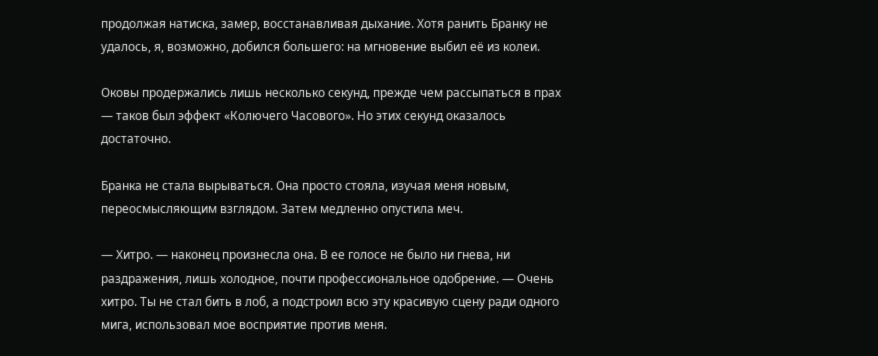продолжая натиска, замер, восстанавливая дыхание. Хотя ранить Бранку не удалось, я, возможно, добился большего: на мгновение выбил её из колеи.

Оковы продержались лишь несколько секунд, прежде чем рассыпаться в прах — таков был эффект «Колючего Часового». Но этих секунд оказалось достаточно.

Бранка не стала вырываться. Она просто стояла, изучая меня новым, переосмысляющим взглядом. Затем медленно опустила меч.

— Хитро. — наконец произнесла она. В ее голосе не было ни гнева, ни раздражения, лишь холодное, почти профессиональное одобрение. — Очень хитро. Ты не стал бить в лоб, а подстроил всю эту красивую сцену ради одного мига, использовал мое восприятие против меня.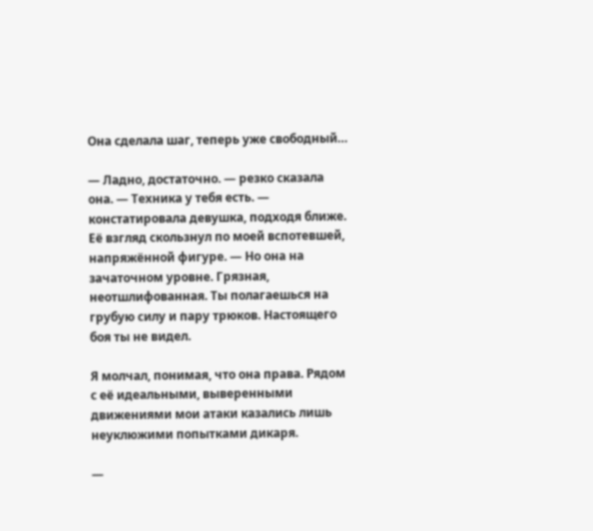Она сделала шаг, теперь уже свободный…

— Ладно, достаточно. — резко сказала она. — Техника у тебя есть. — констатировала девушка, подходя ближе. Её взгляд скользнул по моей вспотевшей, напряжённой фигуре. — Но она на зачаточном уровне. Грязная, неотшлифованная. Ты полагаешься на грубую силу и пару трюков. Настоящего боя ты не видел.

Я молчал, понимая, что она права. Рядом с её идеальными, выверенными движениями мои атаки казались лишь неуклюжими попытками дикаря.

—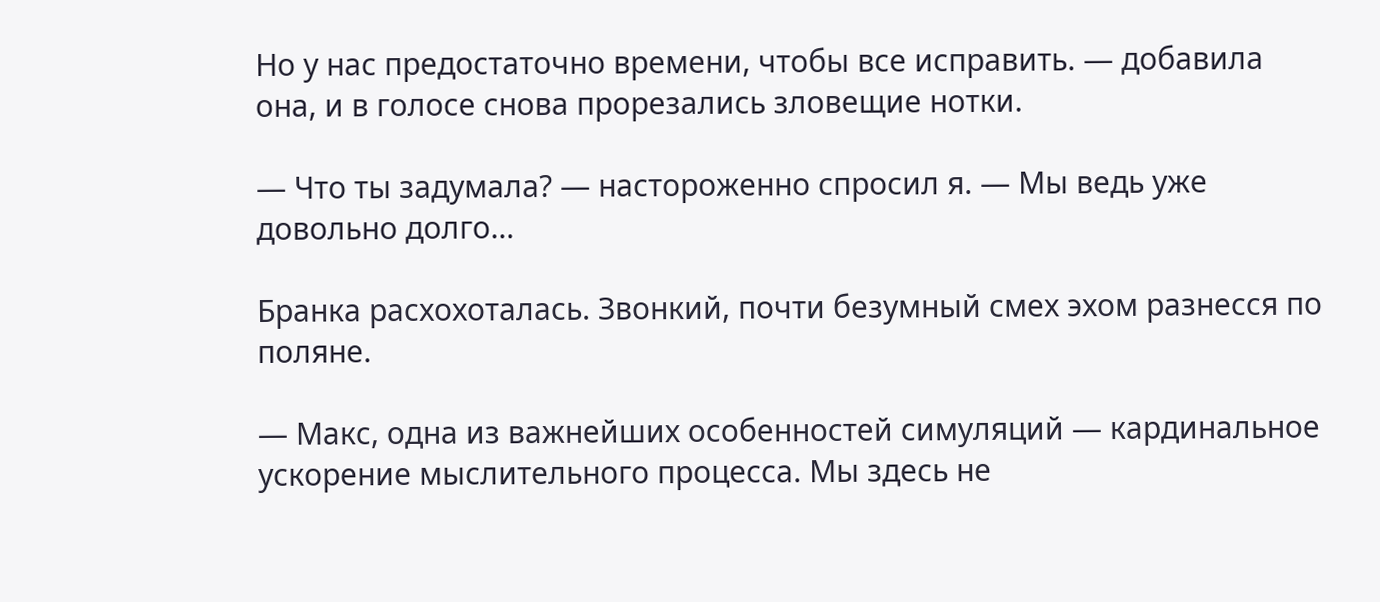Но у нас предостаточно времени, чтобы все исправить. — добавила она, и в голосе снова прорезались зловещие нотки.

— Что ты задумала? — настороженно спросил я. — Мы ведь уже довольно долго…

Бранка расхохоталась. Звонкий, почти безумный смех эхом разнесся по поляне.

— Макс, одна из важнейших особенностей симуляций — кардинальное ускорение мыслительного процесса. Мы здесь не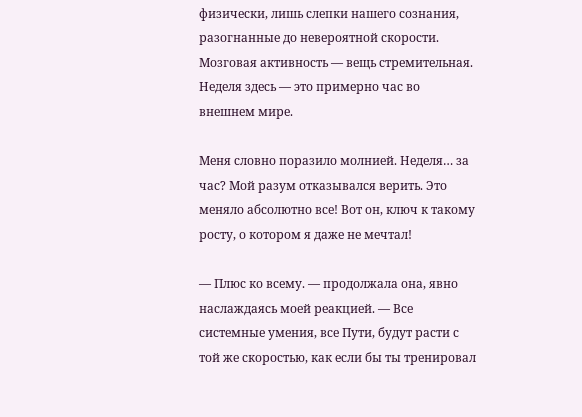физически, лишь слепки нашего сознания, разогнанные до невероятной скорости. Мозговая активность — вещь стремительная. Неделя здесь — это примерно час во внешнем мире.

Меня словно поразило молнией. Неделя… за час? Мой разум отказывался верить. Это меняло абсолютно все! Вот он, ключ к такому росту, о котором я даже не мечтал!

— Плюс ко всему. — продолжала она, явно наслаждаясь моей реакцией. — Все системные умения, все Пути, будут расти с той же скоростью, как если бы ты тренировал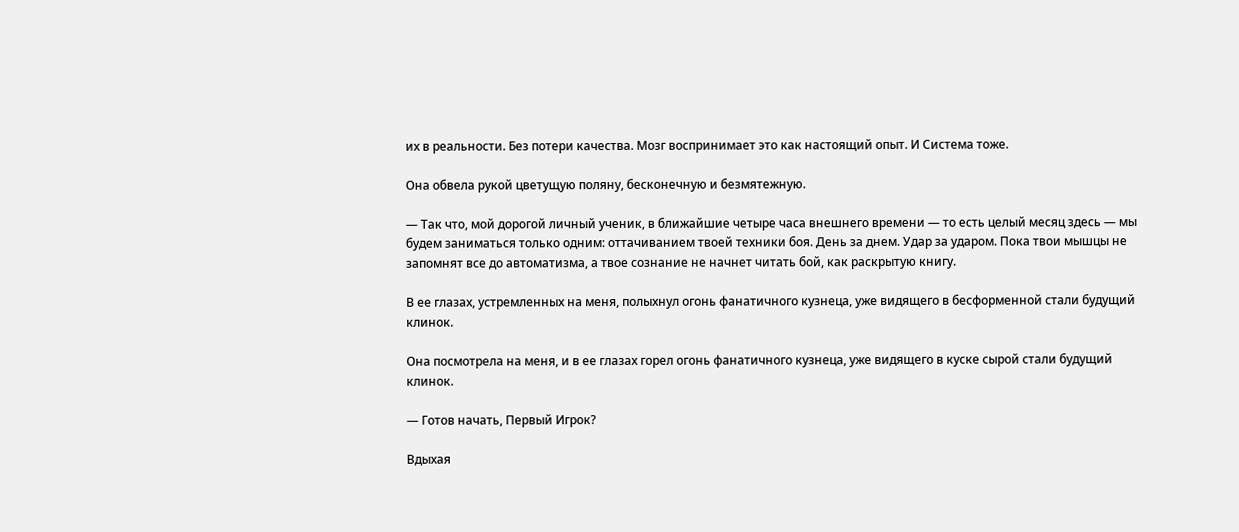их в реальности. Без потери качества. Мозг воспринимает это как настоящий опыт. И Система тоже.

Она обвела рукой цветущую поляну, бесконечную и безмятежную.

— Так что, мой дорогой личный ученик, в ближайшие четыре часа внешнего времени — то есть целый месяц здесь — мы будем заниматься только одним: оттачиванием твоей техники боя. День за днем. Удар за ударом. Пока твои мышцы не запомнят все до автоматизма, а твое сознание не начнет читать бой, как раскрытую книгу.

В ее глазах, устремленных на меня, полыхнул огонь фанатичного кузнеца, уже видящего в бесформенной стали будущий клинок.

Она посмотрела на меня, и в ее глазах горел огонь фанатичного кузнеца, уже видящего в куске сырой стали будущий клинок.

— Готов начать, Первый Игрок?

Вдыхая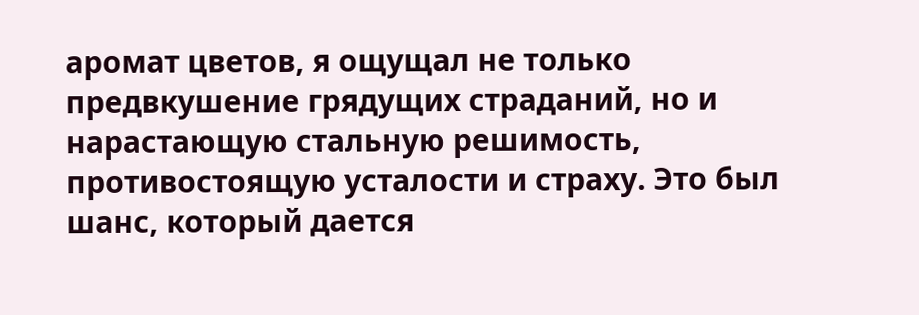аромат цветов, я ощущал не только предвкушение грядущих страданий, но и нарастающую стальную решимость, противостоящую усталости и страху. Это был шанс, который дается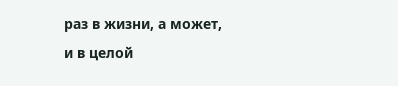раз в жизни, а может, и в целой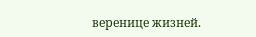веренице жизней.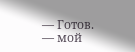— Готов. — мой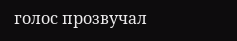голос прозвучал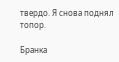твердо. Я снова поднял топор.

Бранка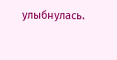улыбнулась.